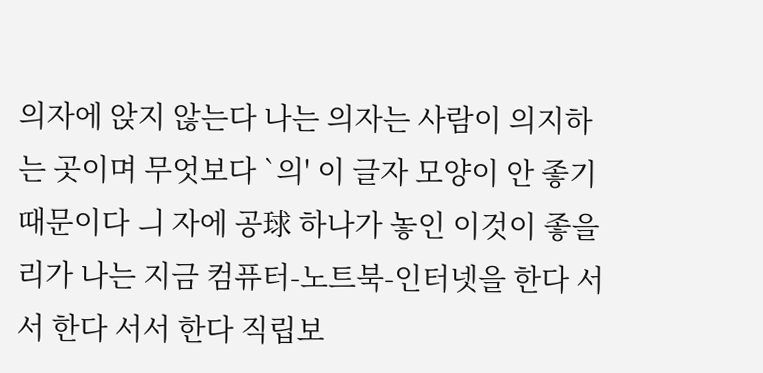의자에 앉지 않는다 나는 의자는 사람이 의지하는 곳이며 무엇보다 `의' 이 글자 모양이 안 좋기 때문이다 ㅢ 자에 공球 하나가 놓인 이것이 좋을 리가 나는 지금 컴퓨터-노트북-인터넷을 한다 서서 한다 서서 한다 직립보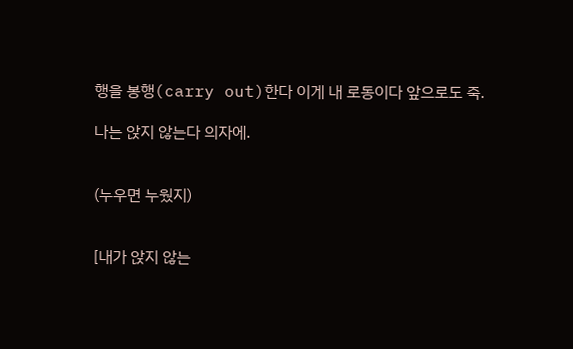행을 봉행(carry out)한다 이게 내 로동이다 앞으로도 죽.

나는 앉지 않는다 의자에.


(누우면 누웠지)


[내가 앉지 않는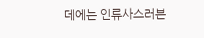데에는 인류사스러븐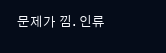문제가 낌. 인류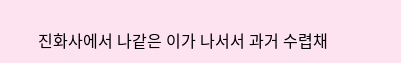진화사에서 나같은 이가 나서서 과거 수렵채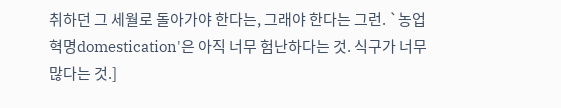취하던 그 세월로 돌아가야 한다는, 그래야 한다는 그런. `농업혁명domestication'은 아직 너무 험난하다는 것. 식구가 너무 많다는 것.]